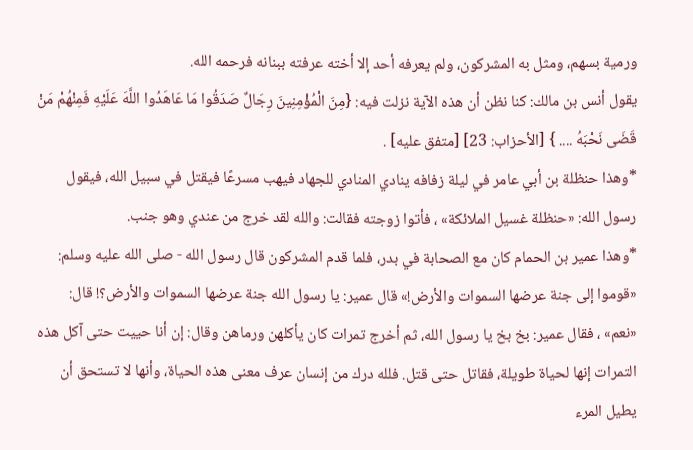ورمية بسهم، ومثل به المشركون، ولم يعرفه أحد إلا أخته عرفته ببنانه فرحمه الله.
يقول أنس بن مالك: كنا نظن أن هذه الآية نزلت فيه: {مِنَ الْمُؤْمِنِينَ رِجَالٌ صَدَقُوا مَا عَاهَدُوا اللَّهَ عَلَيْهِ فَمِنْهُمْ مَنْ قَضَى نَحْبَهُ .... } [الأحزاب: 23] [متفق عليه] .
*وهذا حنظلة بن أبي عامر في ليلة زفافه ينادي المنادي للجهاد فيهب مسرعًا فيقتل في سبيل الله، فيقول رسول الله: «حنظلة غسيل الملائكة» ، فأتوا زوجته فقالت: والله لقد خرج من عندي وهو جنب.
*وهذا عمير بن الحمام كان مع الصحابة في بدر، فلما قدم المشركون قال رسول الله - صلى الله عليه وسلم: «قوموا إلى جنة عرضها السموات والأرض!» قال عمير: يا رسول الله جنة عرضها السموات والأرض؟! قال: «نعم» ، فقال عمير: بخ بخ يا رسول الله، ثم أخرج تمرات كان يأكلهن ورماهن وقال: إن أنا حييت حتى آكل هذه التمرات إنها لحياة طويلة، فقاتل حتى قتل. فلله درك من إنسان عرف معنى هذه الحياة، وأنها لا تستحق أن يطيل المرء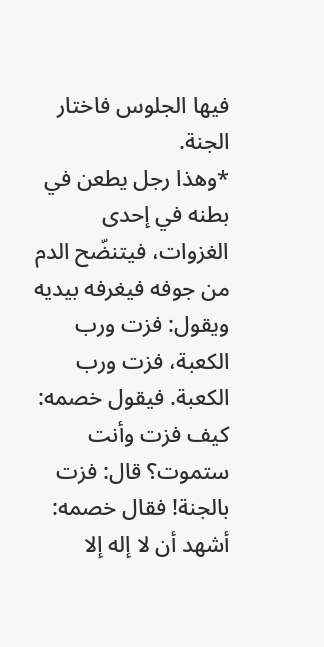فيها الجلوس فاختار الجنة.
*وهذا رجل يطعن في بطنه في إحدى الغزوات، فيتنضّح الدم من جوفه فيغرفه بيديه ويقول: فزت ورب الكعبة، فزت ورب الكعبة. فيقول خصمه: كيف فزت وأنت ستموت؟ قال: فزت بالجنة! فقال خصمه: أشهد أن لا إله إلا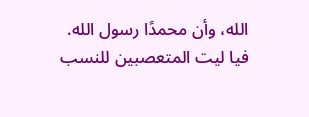الله، وأن محمدًا رسول الله.
فيا ليت المتعصبين للنسب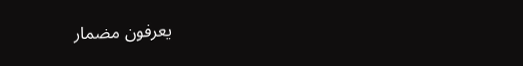يعرفون مضمار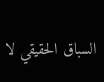السباق الحقيقي لا